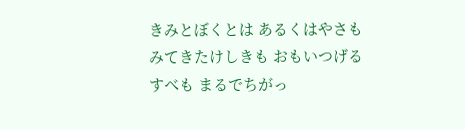きみとぼくとは あるくはやさも みてきたけしきも おもいつげるすべも まるでちがっ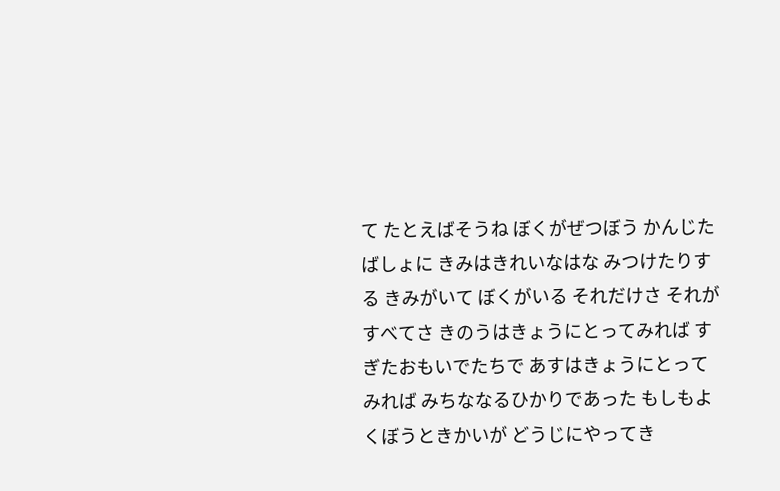て たとえばそうね ぼくがぜつぼう かんじたばしょに きみはきれいなはな みつけたりする きみがいて ぼくがいる それだけさ それがすべてさ きのうはきょうにとってみれば すぎたおもいでたちで あすはきょうにとってみれば みちななるひかりであった もしもよくぼうときかいが どうじにやってき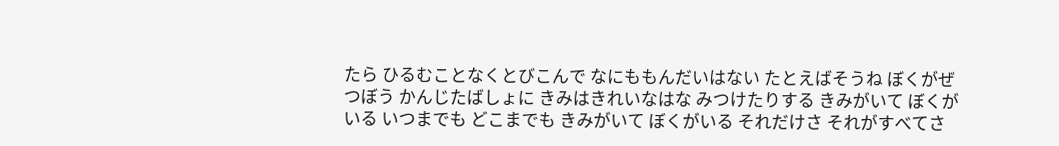たら ひるむことなくとびこんで なにももんだいはない たとえばそうね ぼくがぜつぼう かんじたばしょに きみはきれいなはな みつけたりする きみがいて ぼくがいる いつまでも どこまでも きみがいて ぼくがいる それだけさ それがすべてさ